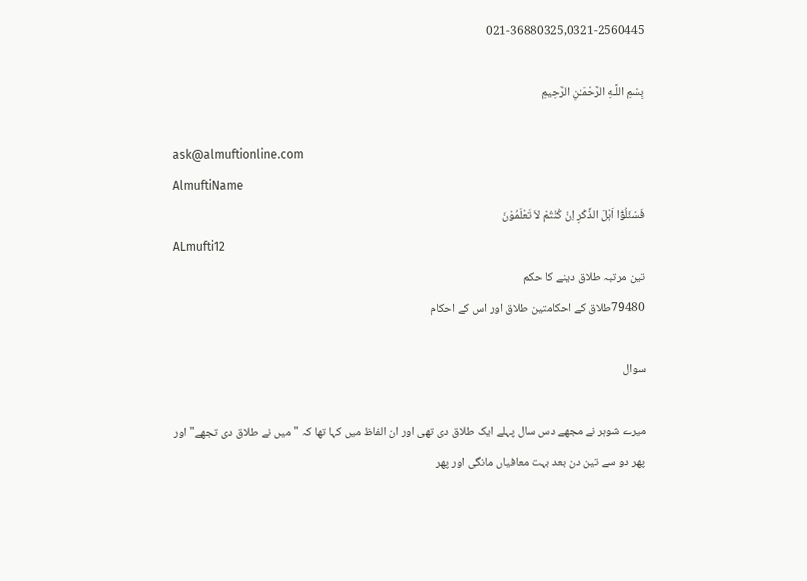021-36880325,0321-2560445

بِسْمِ اللَّـهِ الرَّحْمَـٰنِ الرَّحِيمِ

ask@almuftionline.com
AlmuftiName
فَسْئَلُوْٓا اَہْلَ الذِّکْرِ اِنْ کُنْتُمْ لاَ تَعْلَمُوْنَ
ALmufti12
تین مرتبہ طلاق دینے کا حکم
79480طلاق کے احکامتین طلاق اور اس کے احکام

سوال

میرے شوہر نے مجھے دس سال پہلے ایک طلاق دی تھی اور ان الفاظ میں کہا تھا کہ "میں نے طلاق دی تجھے" اور پھر دو سے تین دن بعد بہت معافیاں مانگی اور پھر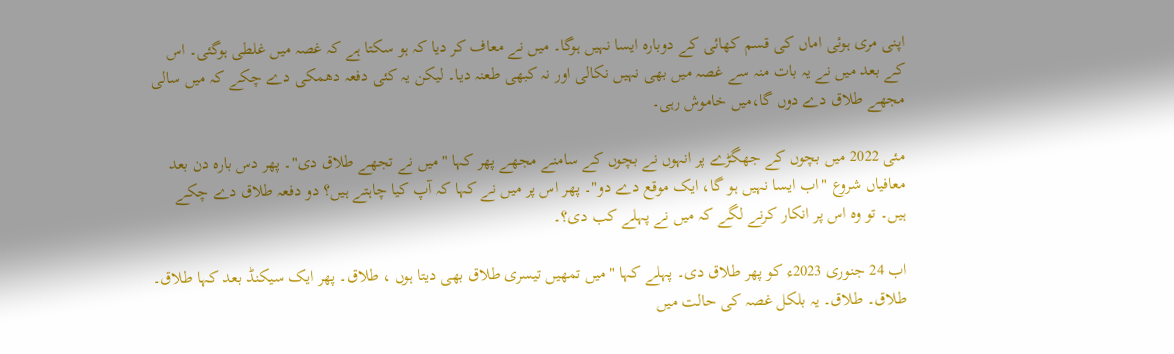اپنی مری ہوئی اماں کی قسم کھائی کے دوبارہ ایسا نہیں ہوگا۔ میں نے معاف کر دیا کہ ہو سکتا ہے کہ غصہ میں غلطی ہوگئی۔ اس کے بعد میں نے یہ بات منہ سے غصہ میں بھی نہیں نکالی اور نہ کبھی طعنہ دیا۔ لیکن یہ کئی دفعہ دھمکی دے چکے کہ میں سالی مجھے طلاق دے دوں گا،میں خاموش رہی۔

مئی 2022 میں بچوں کے جھگڑے پر انہوں نے بچوں کے سامنے مجھے پھر کہا "میں نے تجھے طلاق دی"۔ پھر دس بارہ دن بعد معافیاں شروع "اب ایسا نہیں ہو گا، ایک موقع دے دو"۔ پھر اس پر میں نے کہا کہ آپ کیا چاہتے ہیں؟ دو دفعہ طلاق دے چکے ہیں۔ تو وہ اس پر انکار کرنے لگے کہ میں نے پہلے کب دی؟۔

اب 24 جنوری 2023ء کو پھر طلاق دی۔ پہلے کہا "میں تمھیں تیسری طلاق بھی دیتا ہوں ، طلاق۔ پھر ایک سیکنڈ بعد کہا طلاق۔ طلاق۔ طلاق۔ یہ بلکل غصہ کی حالت میں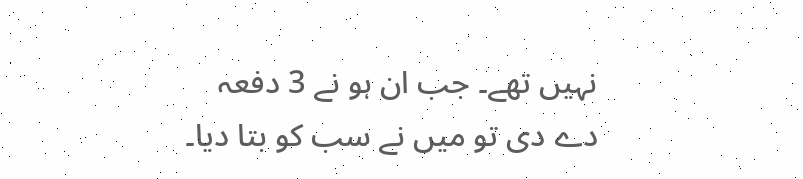نہیں تھے۔ جب ان ہو نے 3 دفعہ دے دی تو میں نے سب کو بتا دیا۔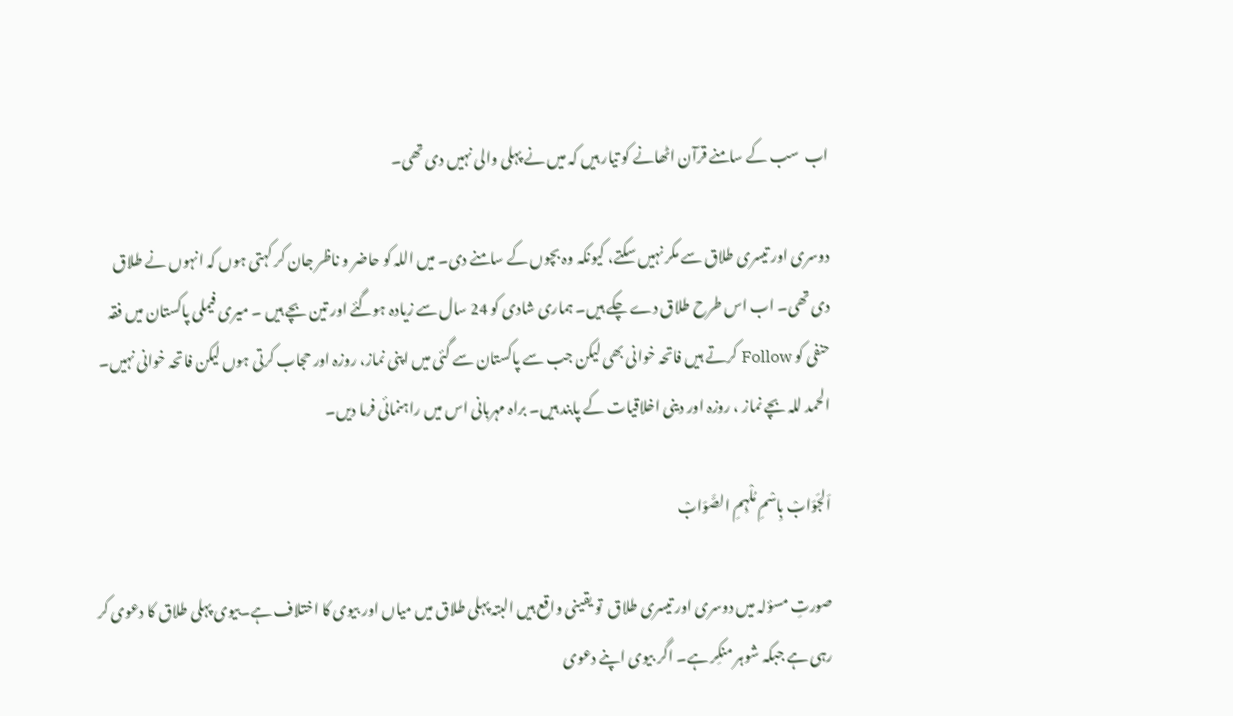اب  سب کے سامنے قرآن اٹھانے کو تیار ہیں کہ میں نے پہلی والی نہیں دی تھی۔

دوسری اور تیسری طلاق سے مکر نہیں سکتے، کیونکہ وہ بچوں کے سامنے دی۔ میں اللہ کو حاضر و ناظر جان کر کہتی ہوں کہ انہوں نے طلاق دی تھی۔ اب اس طرح طلاق دے چکے ہیں۔ ہماری شادی کو 24 سال سے زیادہ ہوگئے اور تین بچے ہیں ۔ میری فیملی پاکستان میں فقہ حنفی کو Follow کرتے ہیں فاتحہ خوانی بھی لیکن جب سے پاکستان سے گئی میں اپنی نماز، روزہ اور حجاب کرتی ہوں لیکن فاتحہ خوانی نہیں۔ الحمد للہ بچے نماز ، روزہ اور دینی اخلاقیات کے پابند ہیں۔ براہ مہربانی اس میں راہنمائی فرما دیں۔

اَلجَوَابْ بِاسْمِ مُلْہِمِ الصَّوَابْ

صورتِ مسؤلہ میں دوسری اور تیسری طلاق  تو یقینی واقع ہیں البتہ پہلی طلاق میں میاں اور بیوی کا اختلاف ہے۔بیوی پہلی طلاق کا دعوی کر رہی ہے جبکہ شوہر منکِر ہے۔ اگر بیوی اپنے دعوی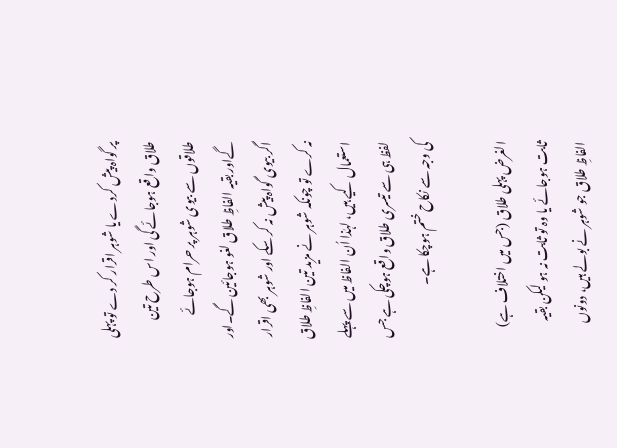پر گواہ پیش کردے یا شوہر اقرار کر دے تو پہلی طلاق واقع ہوجائے گی اور اس طرح تین طلاقوں سے بیوی شوہر پر حرام ہوجائے گےاور بقیہ الفاظِ طلاق لغو ہوجائین گے۔اور اگر بیوی گواہ پیش نہ کر سکے اور شوہر بھی اقرار نہ کرے تو چونکہ شوہر نے مزید تین الفاظِ طلاق استعمال کیے ہیں، لہٰذا اُن الفاظ میں سے پہلے لفظ ہی سے تیسری طلاق واقع ہوچکی ہے جس کی وجہ سے نکاح ختم ہوچکا ہے۔

الغرض پہلی طلاق (جس میں اختلاف ہے) ثابت ہوجائے یا وہ تو ثابت نہ ہو لیکن بقیہ الفاظِ طلاق جو شوہر نے بولے ہیں، دونوں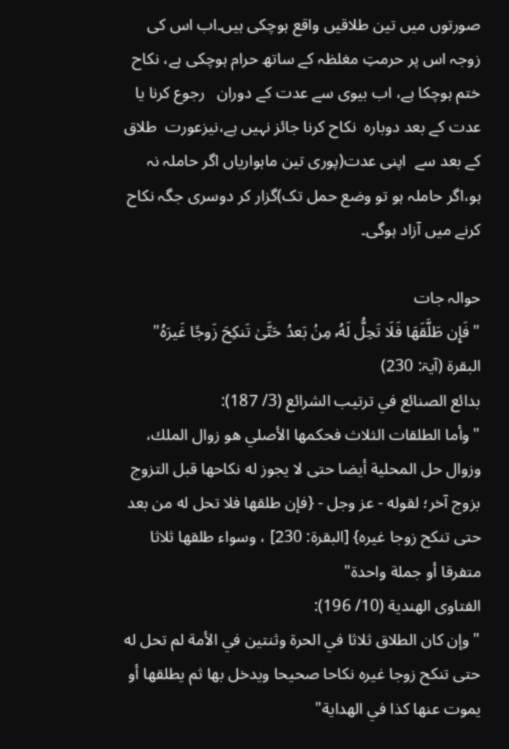صورتوں میں تین طلاقیں واقع ہوچکی ہیں۔اب اس کی زوجہ اس پر حرمتِ مغلظہ کے ساتھ حرام ہوچکی ہے، نکاح ختم ہوچکا ہے، اب بیوی سے عدت کے دوران   رجوع کرنا یا عدت کے بعد دوبارہ  نکاح کرنا جائز نہیں ہے،نیزعورت  طلاق کے بعد سے  اپنی عدت(پوری تین ماہواریاں اگر حاملہ نہ ہو،اگر حاملہ ہو تو وضع حمل تک)گزار کر دوسری جگہ نکاح کرنے میں آزاد ہوگی۔

حوالہ جات
"فَإِن طَلَّقَهَا فَلَا تَحِلُّ لَهُۥ مِنۢ بَعدُ حَتَّىٰ تَنكِحَ زَوجًا غَيرَهُ" البقرۃ (آیۃ: 230)
بدائع الصنائع في ترتيب الشرائع (3/ 187):
"وأما الطلقات الثلاث فحكمها الأصلي هو زوال الملك، وزوال حل المحلية أيضا حتى لا يجوز له نكاحها قبل التزوج بزوج آخر؛ لقوله - عز وجل - {فإن طلقها فلا تحل له من بعد حتى تنكح زوجا غيره} [البقرة: 230] ، وسواء طلقها ثلاثا متفرقا أو جملة واحدة"
الفتاوى الهندية (10/ 196):
"وإن كان الطلاق ثلاثا في الحرة وثنتين في الأمة لم تحل له حتى تنكح زوجا غيره نكاحا صحيحا ويدخل بها ثم يطلقها أو يموت عنها كذا في الهداية"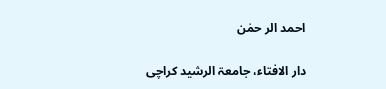احمد الر حمٰن

دار الافتاء، جامعۃ الرشید کراچی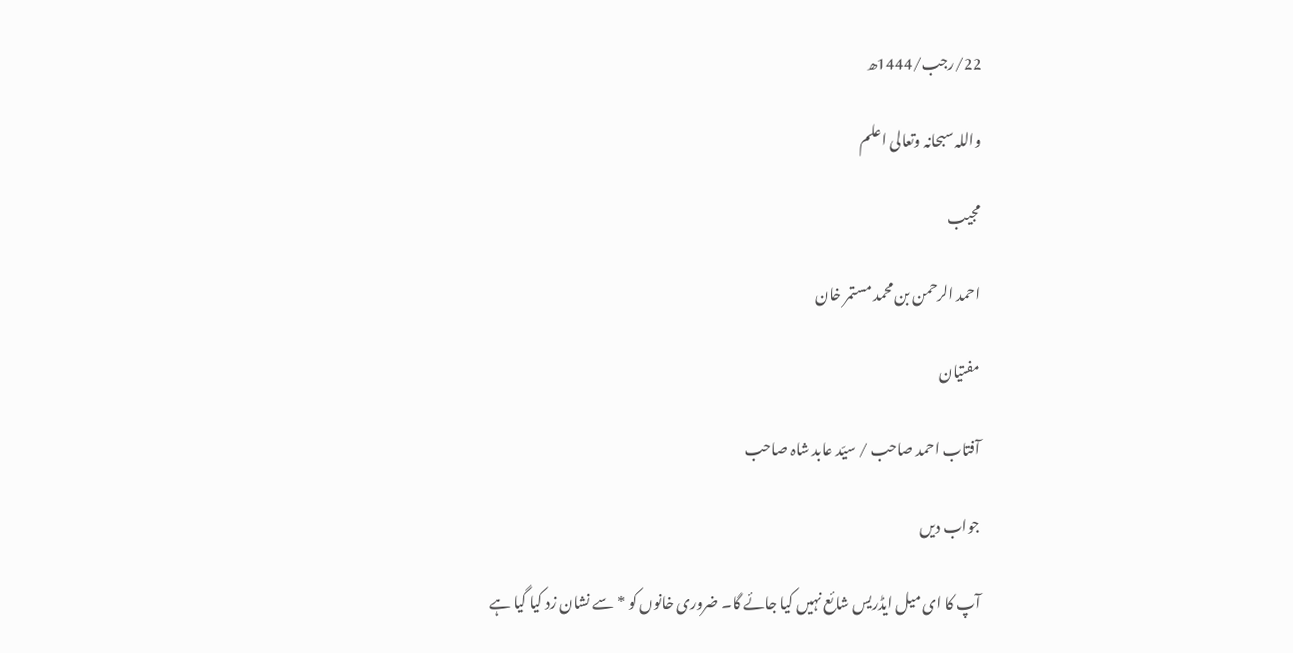22/رجب/1444ھ

واللہ سبحانہ وتعالی اعلم

مجیب

احمد الرحمن بن محمد مستمر خان

مفتیان

آفتاب احمد صاحب / سیّد عابد شاہ صاحب

جواب دیں

آپ کا ای میل ایڈریس شائع نہیں کیا جائے گا۔ ضروری خانوں کو * سے نشان زد کیا گیا ہے